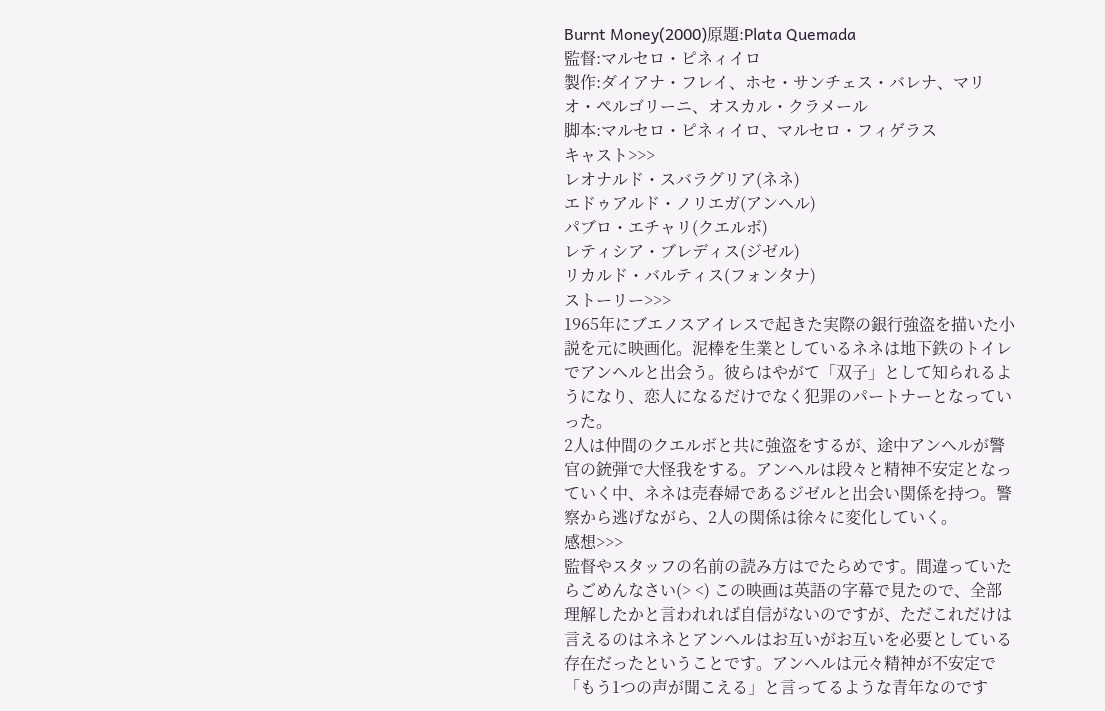Burnt Money(2000)原題:Plata Quemada
監督:マルセロ・ピネィイロ
製作:ダイアナ・フレイ、ホセ・サンチェス・バレナ、マリオ・ペルゴリーニ、オスカル・クラメール
脚本:マルセロ・ピネィイロ、マルセロ・フィゲラス
キャスト>>>
レオナルド・スバラグリア(ネネ)
エドゥアルド・ノリエガ(アンヘル)
パブロ・エチャリ(クエルボ)
レティシア・ブレディス(ジゼル)
リカルド・バルティス(フォンタナ)
ストーリー>>>
1965年にブエノスアイレスで起きた実際の銀行強盗を描いた小説を元に映画化。泥棒を生業としているネネは地下鉄のトイレでアンヘルと出会う。彼らはやがて「双子」として知られるようになり、恋人になるだけでなく犯罪のパートナーとなっていった。
2人は仲間のクエルボと共に強盗をするが、途中アンヘルが警官の銃弾で大怪我をする。アンヘルは段々と精神不安定となっていく中、ネネは売春婦であるジゼルと出会い関係を持つ。警察から逃げながら、2人の関係は徐々に変化していく。
感想>>>
監督やスタッフの名前の読み方はでたらめです。間違っていたらごめんなさい(> <) この映画は英語の字幕で見たので、全部理解したかと言われれば自信がないのですが、ただこれだけは言えるのはネネとアンヘルはお互いがお互いを必要としている存在だったということです。アンヘルは元々精神が不安定で「もう1つの声が聞こえる」と言ってるような青年なのです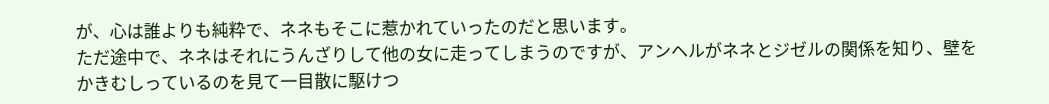が、心は誰よりも純粋で、ネネもそこに惹かれていったのだと思います。
ただ途中で、ネネはそれにうんざりして他の女に走ってしまうのですが、アンヘルがネネとジゼルの関係を知り、壁をかきむしっているのを見て一目散に駆けつ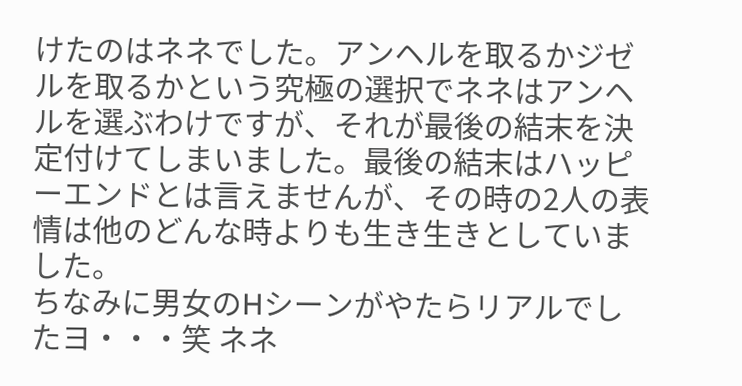けたのはネネでした。アンヘルを取るかジゼルを取るかという究極の選択でネネはアンヘルを選ぶわけですが、それが最後の結末を決定付けてしまいました。最後の結末はハッピーエンドとは言えませんが、その時の2人の表情は他のどんな時よりも生き生きとしていました。
ちなみに男女のHシーンがやたらリアルでしたヨ・・・笑 ネネ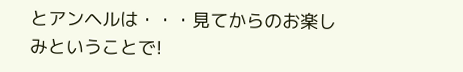とアンヘルは・・・見てからのお楽しみということで!